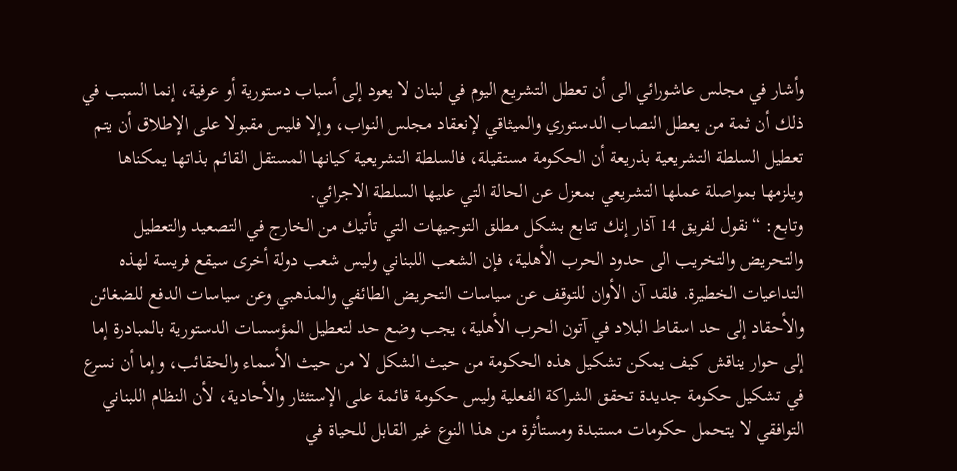وأشار في مجلس عاشورائي الى أن تعطل التشريع اليوم في لبنان لا يعود إلى أسباب دستورية أو عرفية، إنما السبب في ذلك أن ثمة من يعطل النصاب الدستوري والميثاقي لإنعقاد مجلس النواب، وإلا فليس مقبولا على الإطلاق أن يتم تعطيل السلطة التشريعية بذريعة أن الحكومة مستقيلة، فالسلطة التشريعية كيانها المستقل القائم بذاتها يمكناها ويلزمها بمواصلة عملها التشريعي بمعزل عن الحالة التي عليها السلطة الاجرائي.
وتابع: “نقول لفريق 14 آذار إنك تتابع بشكل مطلق التوجيهات التي تأتيك من الخارج في التصعيد والتعطيل والتحريض والتخريب الى حدود الحرب الأهلية، فإن الشعب اللبناني وليس شعب دولة أخرى سيقع فريسة لهذه التداعيات الخطيرة. فلقد آن الأوان للتوقف عن سياسات التحريض الطائفي والمذهبي وعن سياسات الدفع للضغائن والأحقاد إلى حد اسقاط البلاد في آتون الحرب الأهلية، يجب وضع حد لتعطيل المؤسسات الدستورية بالمبادرة إما إلى حوار يناقش كيف يمكن تشكيل هذه الحكومة من حيث الشكل لا من حيث الأسماء والحقائب، وإما أن نسرع في تشكيل حكومة جديدة تحقق الشراكة الفعلية وليس حكومة قائمة على الإستئثار والأحادية، لأن النظام اللبناني التوافقي لا يتحمل حكومات مستبدة ومستأثرة من هذا النوع غير القابل للحياة في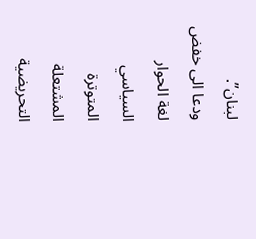لبنان”.
ودعا الى خفض لغة الحوار السياسي المتوترة المشتعلة التحريضية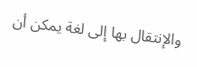والإنتقال بها إلى لغة يمكن أن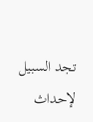تجد السبيل لإحداث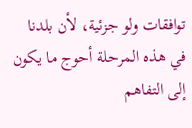توافقات ولو جزئية، لأن بلدنا في هذه المرحلة أحوج ما يكون إلى التفاهم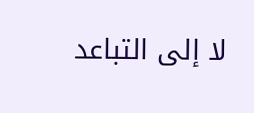لا إلى التباعد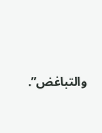والتباغض”.